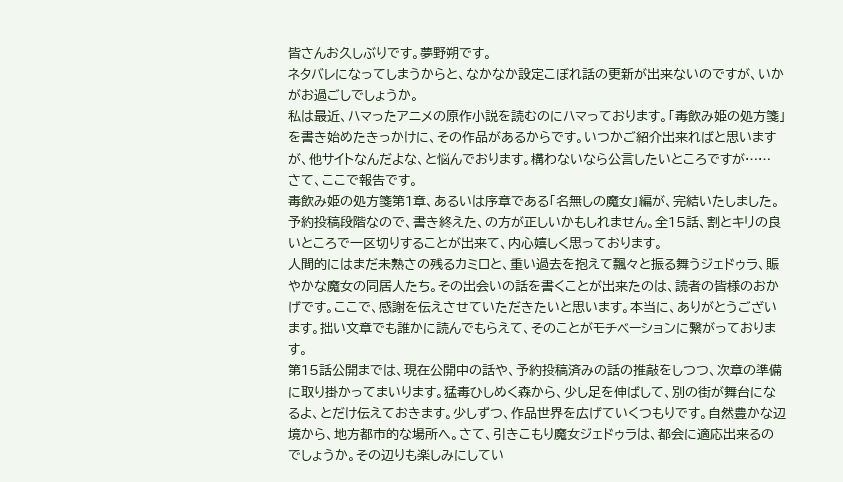皆さんお久しぶりです。夢野朔です。
ネタバレになってしまうからと、なかなか設定こぼれ話の更新が出来ないのですが、いかがお過ごしでしょうか。
私は最近、ハマったアニメの原作小説を読むのにハマっております。「毒飲み姫の処方箋」を書き始めたきっかけに、その作品があるからです。いつかご紹介出来ればと思いますが、他サイトなんだよな、と悩んでおります。構わないなら公言したいところですが……
さて、ここで報告です。
毒飲み姫の処方箋第1章、あるいは序章である「名無しの魔女」編が、完結いたしました。予約投稿段階なので、書き終えた、の方が正しいかもしれません。全15話、割とキリの良いところで一区切りすることが出来て、内心嬉しく思っております。
人間的にはまだ未熟さの残るカミロと、重い過去を抱えて飄々と振る舞うジェドゥラ、賑やかな魔女の同居人たち。その出会いの話を書くことが出来たのは、読者の皆様のおかげです。ここで、感謝を伝えさせていただきたいと思います。本当に、ありがとうございます。拙い文章でも誰かに読んでもらえて、そのことがモチベーションに繋がっております。
第15話公開までは、現在公開中の話や、予約投稿済みの話の推敲をしつつ、次章の準備に取り掛かってまいります。猛毒ひしめく森から、少し足を伸ばして、別の街が舞台になるよ、とだけ伝えておきます。少しずつ、作品世界を広げていくつもりです。自然豊かな辺境から、地方都市的な場所へ。さて、引きこもり魔女ジェドゥラは、都会に適応出来るのでしょうか。その辺りも楽しみにしてい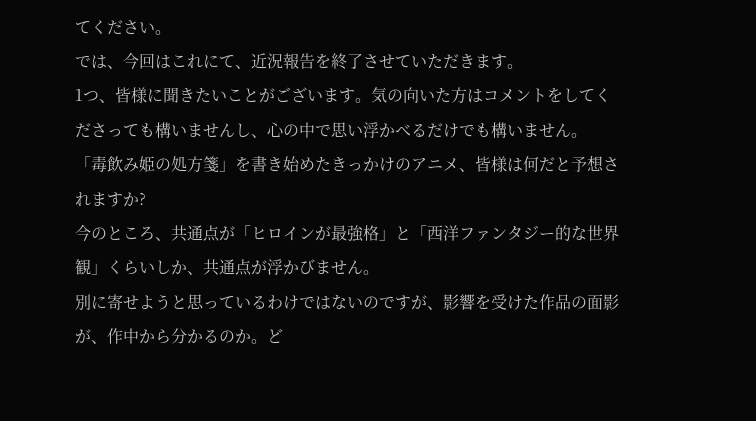てください。
では、今回はこれにて、近況報告を終了させていただきます。
1つ、皆様に聞きたいことがございます。気の向いた方はコメントをしてくださっても構いませんし、心の中で思い浮かべるだけでも構いません。
「毒飲み姫の処方箋」を書き始めたきっかけのアニメ、皆様は何だと予想されますか?
今のところ、共通点が「ヒロインが最強格」と「西洋ファンタジー的な世界観」くらいしか、共通点が浮かびません。
別に寄せようと思っているわけではないのですが、影響を受けた作品の面影が、作中から分かるのか。ど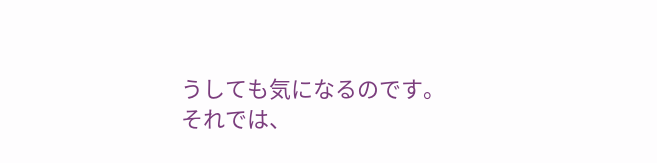うしても気になるのです。
それでは、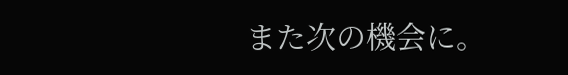また次の機会に。